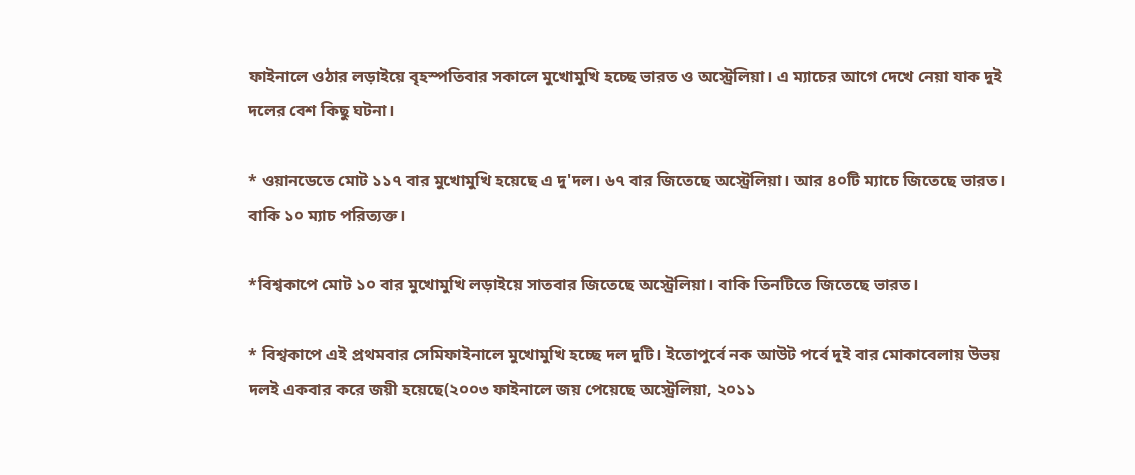ফাইনালে ওঠার লড়াইয়ে বৃহস্পতিবার সকালে মুখোমুখি হচ্ছে ভারত ও অস্ট্রেলিয়া। এ ম্যাচের আগে দেখে নেয়া যাক দুই দলের বেশ কিছু ঘটনা।

* ওয়ানডেতে মোট ১১৭ বার মুখোমুখি হয়েছে এ দু'দল। ৬৭ বার জিতেছে অস্ট্রেলিয়া। আর ৪০টি ম্যাচে জিতেছে ভারত। বাকি ১০ ম্যাচ পরিত্যক্ত।

*বিশ্বকাপে মোট ১০ বার মুখোমুখি লড়াইয়ে সাতবার জিতেছে অস্ট্রেলিয়া। বাকি তিনটিতে জিতেছে ভারত।

* বিশ্বকাপে এই প্রথমবার সেমিফাইনালে মুখোমুখি হচ্ছে দল দুটি। ইতোপুর্বে নক আউট পর্বে দুই বার মোকাবেলায় উভয় দলই একবার করে জয়ী হয়েছে(২০০৩ ফাইনালে জয় পেয়েছে অস্ট্রেলিয়া, ২০১১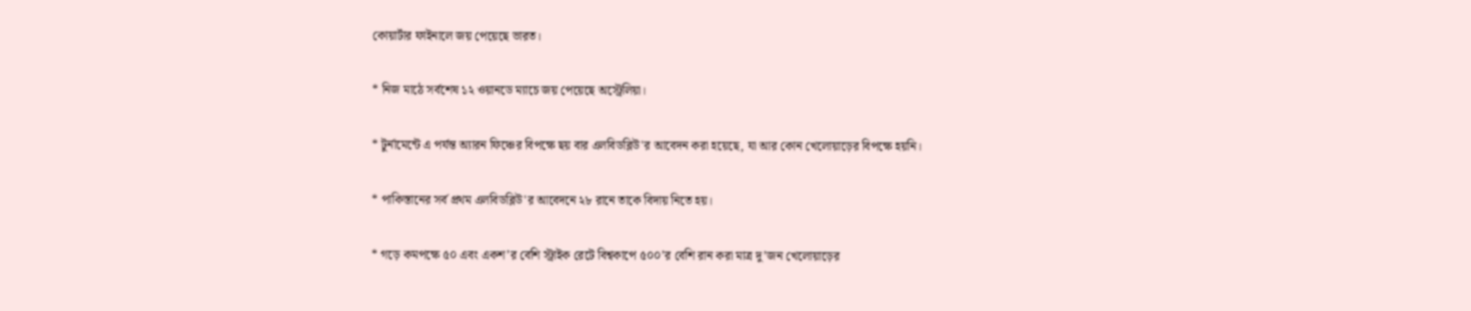কোয়ার্টার ফাইনালে জয় পেয়েছে ভারত।

* নিজ মাঠে সর্বশেষ ১২ ওয়ানডে ম্যাচে জয় পেয়েছে অস্ট্রেলিয়া।

* টুর্নামেন্টে এ পর্যন্ত অ্যারন ফিঞ্চের বিপক্ষে ছয় বার এলবিডব্লিউ'র আবেদন করা হয়েছে, যা আর কোন খেলোয়াড়ের বিপক্ষে হয়নি।

* পাকিস্তানের সর্ব প্রথম এলবিডব্লিউ'র আবেদনে ২৮ রানে তাকে বিদায় নিতে হয়।

* গড়ে কমপক্ষে ৫০ এবং একশ’র বেশি স্ট্রাইক রেটে বিশ্বকাপে ৫০০’র বেশি রান করা মাত্র দু’জন খেলোয়াড়ের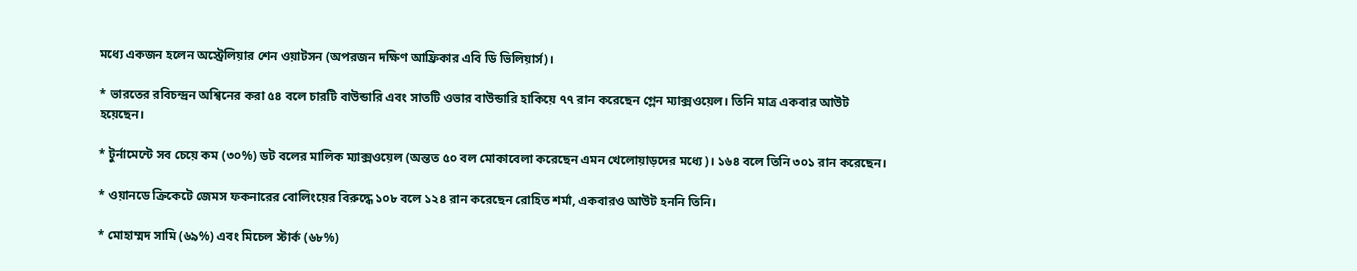মধ্যে একজন হলেন অস্ট্রেলিয়ার শেন ওয়াটসন (অপরজন দক্ষিণ আফ্রিকার এবি ডি ভিলিয়ার্স)।

* ভারতের রবিচন্দ্রন অশ্বিনের করা ৫৪ বলে চারটি বাউন্ডারি এবং সাতটি ওভার বাউন্ডারি হাকিয়ে ৭৭ রান করেছেন গ্লেন ম্যাক্সওয়েল। তিনি মাত্র একবার আউট হয়েছেন।

* টুর্নামেন্টে সব চেয়ে কম (৩০%) ডট বলের মালিক ম্যাক্সওয়েল (অন্তত ৫০ বল মোকাবেলা করেছেন এমন খেলোয়াড়দের মধ্যে)। ১৬৪ বলে তিনি ৩০১ রান করেছেন।

* ওয়ানডে ক্রিকেটে জেমস ফকনারের বোলিংয়ের বিরুদ্ধে ১০৮ বলে ১২৪ রান করেছেন রোহিত শর্মা, একবারও আউট হননি তিনি।

* মোহাম্মদ সামি (৬৯%) এবং মিচেল স্টার্ক (৬৮%)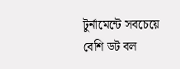টুর্নামেন্টে সবচেয়ে বেশি ডট বল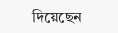দিয়েছেন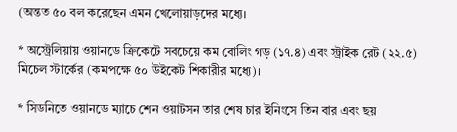(অন্তত ৫০ বল করেছেন এমন খেলোয়াড়দের মধ্যে।

* অস্ট্রেলিয়ায় ওয়ানডে ক্রিকেটে সবচেয়ে কম বোলিং গড় (১৭.৪) এবং স্ট্রাইক রেট (২২.৫) মিচেল স্টার্কের (কমপক্ষে ৫০ উইকেট শিকারীর মধ্যে)।

* সিডনিতে ওয়ানডে ম্যাচে শেন ওয়াটসন তার শেষ চার ইনিংসে তিন বার এবং ছয়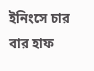ইনিংসে চার বার হাফ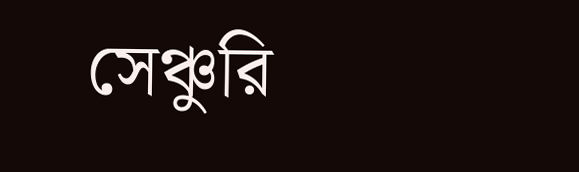সেঞ্চুরি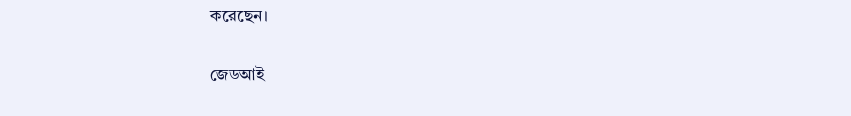করেছেন।

জেডআই